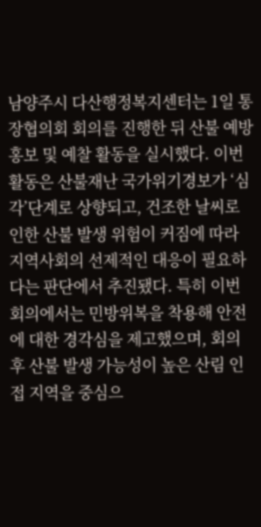남양주시 다산행정복지센터는 1일 통장협의회 회의를 진행한 뒤 산불 예방 홍보 및 예찰 활동을 실시했다. 이번 활동은 산불재난 국가위기경보가 ‘심각’단계로 상향되고, 건조한 날씨로 인한 산불 발생 위험이 커짐에 따라 지역사회의 선제적인 대응이 필요하다는 판단에서 추진됐다. 특히 이번 회의에서는 민방위복을 착용해 안전에 대한 경각심을 제고했으며, 회의 후 산불 발생 가능성이 높은 산림 인접 지역을 중심으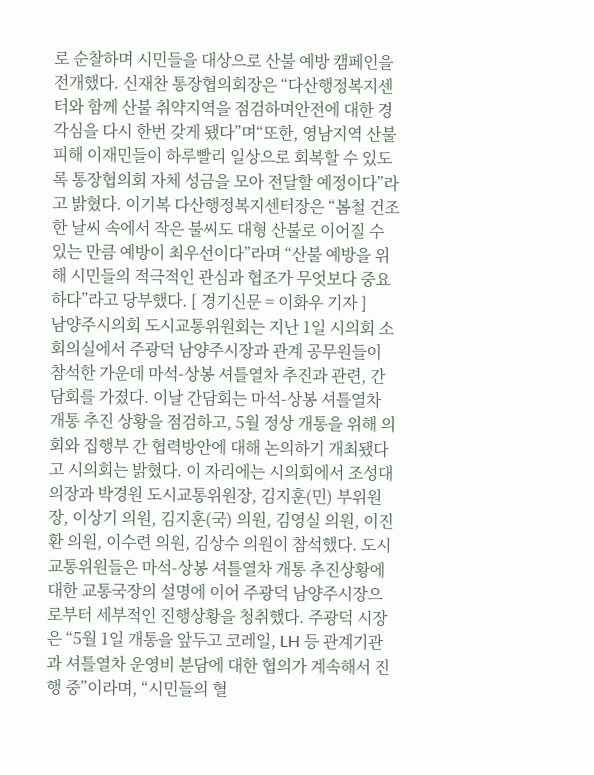로 순찰하며 시민들을 대상으로 산불 예방 캠페인을 전개했다. 신재찬 통장협의회장은 “다산행정복지센터와 함께 산불 취약지역을 점검하며안전에 대한 경각심을 다시 한번 갖게 됐다”며“또한, 영남지역 산불 피해 이재민들이 하루빨리 일상으로 회복할 수 있도록 통장협의회 자체 성금을 모아 전달할 예정이다”라고 밝혔다. 이기복 다산행정복지센터장은 “봄철 건조한 날씨 속에서 작은 불씨도 대형 산불로 이어질 수 있는 만큼 예방이 최우선이다”라며 “산불 예방을 위해 시민들의 적극적인 관심과 협조가 무엇보다 중요하다”라고 당부했다. [ 경기신문 = 이화우 기자 ]
남양주시의회 도시교통위원회는 지난 1일 시의회 소회의실에서 주광덕 남양주시장과 관계 공무원들이 참석한 가운데 마석-상봉 셔틀열차 추진과 관련, 간담회를 가졌다. 이날 간담회는 마석-상봉 셔틀열차 개통 추진 상황을 점검하고, 5월 정상 개통을 위해 의회와 집행부 간 협력방안에 대해 논의하기 개최됐다고 시의회는 밝혔다. 이 자리에는 시의회에서 조성대 의장과 박경원 도시교통위원장, 김지훈(민) 부위원장, 이상기 의원, 김지훈(국) 의원, 김영실 의원, 이진환 의원, 이수련 의원, 김상수 의원이 참석했다. 도시교통위원들은 마석-상봉 셔틀열차 개통 추진상황에 대한 교통국장의 설명에 이어 주광덕 남양주시장으로부터 세부적인 진행상황을 청취했다. 주광덕 시장은 “5월 1일 개통을 앞두고 코레일, LH 등 관계기관과 셔틀열차 운영비 분담에 대한 협의가 계속해서 진행 중”이라며, “시민들의 혈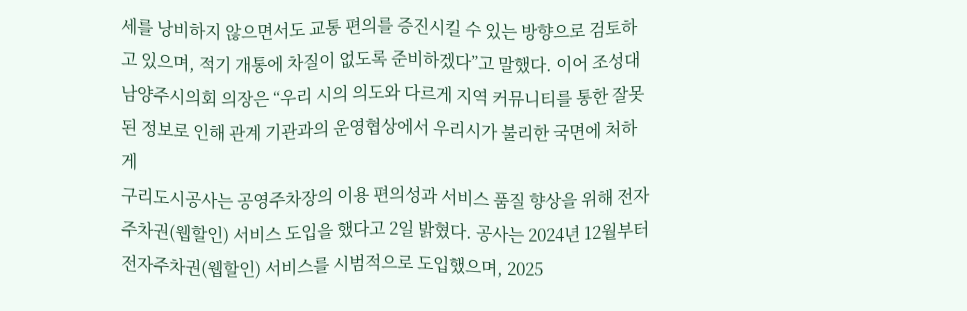세를 낭비하지 않으면서도 교통 편의를 증진시킬 수 있는 방향으로 검토하고 있으며, 적기 개통에 차질이 없도록 준비하겠다”고 말했다. 이어 조성대 남양주시의회 의장은 “우리 시의 의도와 다르게 지역 커뮤니티를 통한 잘못된 정보로 인해 관계 기관과의 운영협상에서 우리시가 불리한 국면에 처하게
구리도시공사는 공영주차장의 이용 편의성과 서비스 품질 향상을 위해 전자주차권(웹할인) 서비스 도입을 했다고 2일 밝혔다. 공사는 2024년 12월부터 전자주차권(웹할인) 서비스를 시범적으로 도입했으며, 2025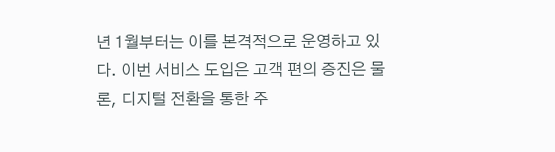년 1월부터는 이를 본격적으로 운영하고 있다. 이번 서비스 도입은 고객 편의 증진은 물론, 디지털 전환을 통한 주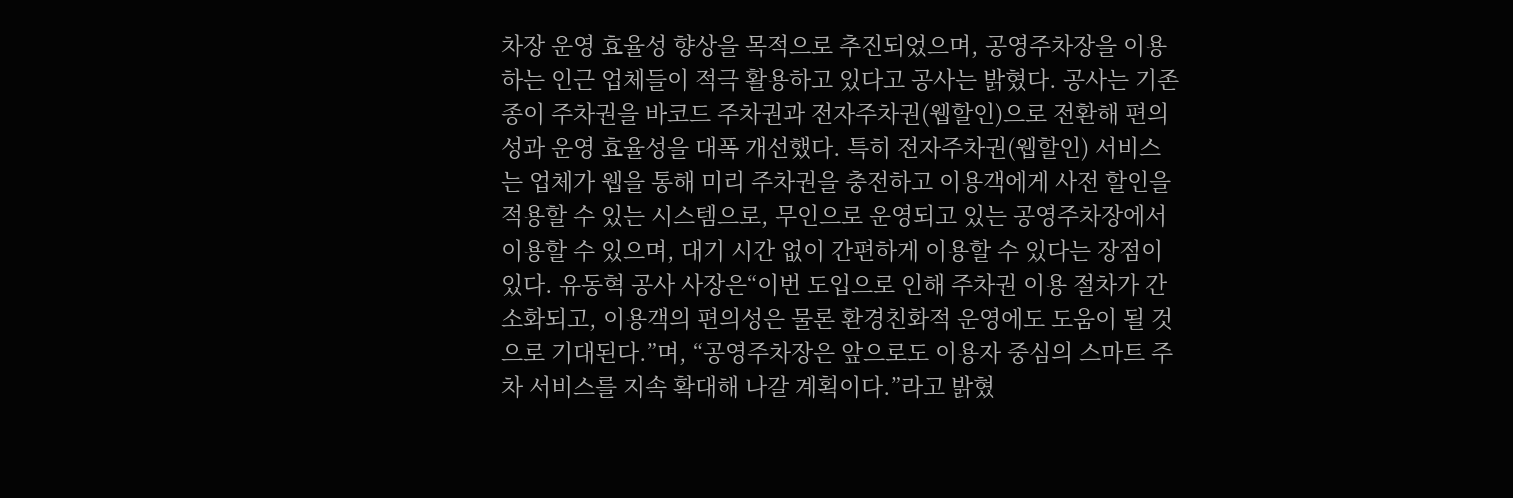차장 운영 효율성 향상을 목적으로 추진되었으며, 공영주차장을 이용하는 인근 업체들이 적극 활용하고 있다고 공사는 밝혔다. 공사는 기존 종이 주차권을 바코드 주차권과 전자주차권(웹할인)으로 전환해 편의성과 운영 효율성을 대폭 개선했다. 특히 전자주차권(웹할인) 서비스는 업체가 웹을 통해 미리 주차권을 충전하고 이용객에게 사전 할인을 적용할 수 있는 시스템으로, 무인으로 운영되고 있는 공영주차장에서 이용할 수 있으며, 대기 시간 없이 간편하게 이용할 수 있다는 장점이 있다. 유동혁 공사 사장은“이번 도입으로 인해 주차권 이용 절차가 간소화되고, 이용객의 편의성은 물론 환경친화적 운영에도 도움이 될 것으로 기대된다.”며, “공영주차장은 앞으로도 이용자 중심의 스마트 주차 서비스를 지속 확대해 나갈 계획이다.”라고 밝혔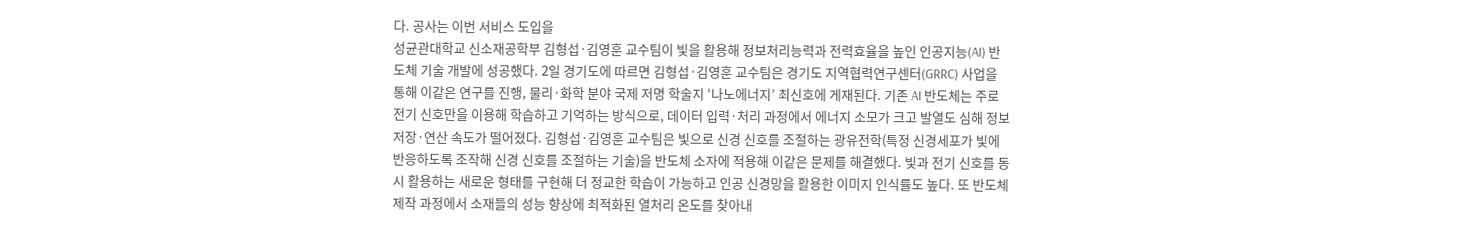다. 공사는 이번 서비스 도입을
성균관대학교 신소재공학부 김형섭·김영훈 교수팀이 빛을 활용해 정보처리능력과 전력효율을 높인 인공지능(AI) 반도체 기술 개발에 성공했다. 2일 경기도에 따르면 김형섭·김영훈 교수팀은 경기도 지역협력연구센터(GRRC) 사업을 통해 이같은 연구를 진행, 물리·화학 분야 국제 저명 학술지 ‘나노에너지’ 최신호에 게재된다. 기존 AI 반도체는 주로 전기 신호만을 이용해 학습하고 기억하는 방식으로, 데이터 입력·처리 과정에서 에너지 소모가 크고 발열도 심해 정보 저장·연산 속도가 떨어졌다. 김형섭·김영훈 교수팀은 빛으로 신경 신호를 조절하는 광유전학(특정 신경세포가 빛에 반응하도록 조작해 신경 신호를 조절하는 기술)을 반도체 소자에 적용해 이같은 문제를 해결했다. 빛과 전기 신호를 동시 활용하는 새로운 형태를 구현해 더 정교한 학습이 가능하고 인공 신경망을 활용한 이미지 인식률도 높다. 또 반도체 제작 과정에서 소재들의 성능 향상에 최적화된 열처리 온도를 찾아내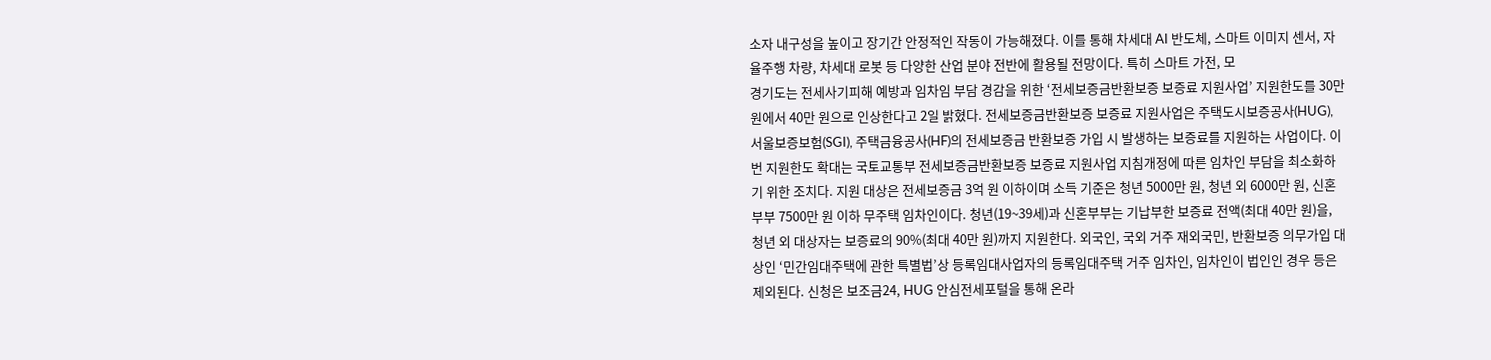소자 내구성을 높이고 장기간 안정적인 작동이 가능해졌다. 이를 통해 차세대 AI 반도체, 스마트 이미지 센서, 자율주행 차량, 차세대 로봇 등 다양한 산업 분야 전반에 활용될 전망이다. 특히 스마트 가전, 모
경기도는 전세사기피해 예방과 임차임 부담 경감을 위한 ‘전세보증금반환보증 보증료 지원사업’ 지원한도를 30만 원에서 40만 원으로 인상한다고 2일 밝혔다. 전세보증금반환보증 보증료 지원사업은 주택도시보증공사(HUG), 서울보증보험(SGI), 주택금융공사(HF)의 전세보증금 반환보증 가입 시 발생하는 보증료를 지원하는 사업이다. 이번 지원한도 확대는 국토교통부 전세보증금반환보증 보증료 지원사업 지침개정에 따른 임차인 부담을 최소화하기 위한 조치다. 지원 대상은 전세보증금 3억 원 이하이며 소득 기준은 청년 5000만 원, 청년 외 6000만 원, 신혼부부 7500만 원 이하 무주택 임차인이다. 청년(19~39세)과 신혼부부는 기납부한 보증료 전액(최대 40만 원)을, 청년 외 대상자는 보증료의 90%(최대 40만 원)까지 지원한다. 외국인, 국외 거주 재외국민, 반환보증 의무가입 대상인 ‘민간임대주택에 관한 특별법’상 등록임대사업자의 등록임대주택 거주 임차인, 임차인이 법인인 경우 등은 제외된다. 신청은 보조금24, HUG 안심전세포털을 통해 온라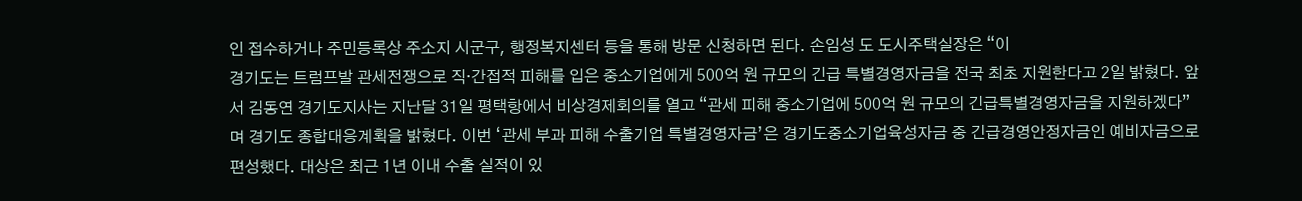인 접수하거나 주민등록상 주소지 시군구, 행정복지센터 등을 통해 방문 신청하면 된다. 손임성 도 도시주택실장은 “이
경기도는 트럼프발 관세전쟁으로 직·간접적 피해를 입은 중소기업에게 500억 원 규모의 긴급 특별경영자금을 전국 최초 지원한다고 2일 밝혔다. 앞서 김동연 경기도지사는 지난달 31일 평택항에서 비상경제회의를 열고 “관세 피해 중소기업에 500억 원 규모의 긴급특별경영자금을 지원하겠다”며 경기도 종합대응계획을 밝혔다. 이번 ‘관세 부과 피해 수출기업 특별경영자금’은 경기도중소기업육성자금 중 긴급경영안정자금인 예비자금으로 편성했다. 대상은 최근 1년 이내 수출 실적이 있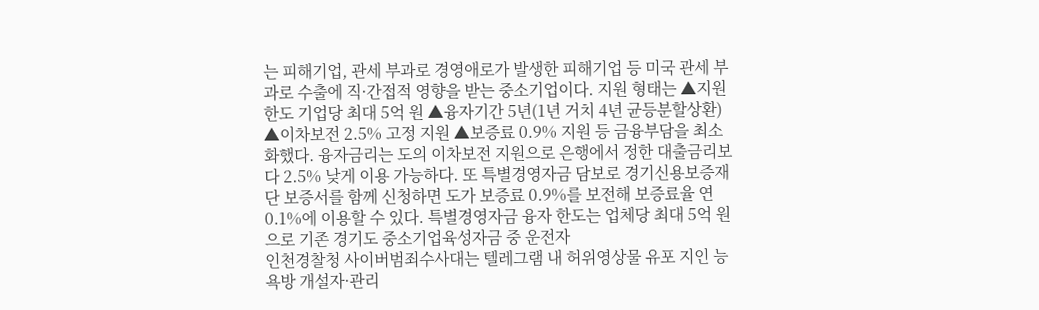는 피해기업, 관세 부과로 경영애로가 발생한 피해기업 등 미국 관세 부과로 수출에 직·간접적 영향을 받는 중소기업이다. 지원 형태는 ▲지원한도 기업당 최대 5억 원 ▲융자기간 5년(1년 거치 4년 균등분할상환) ▲이차보전 2.5% 고정 지원 ▲보증료 0.9% 지원 등 금융부담을 최소화했다. 융자금리는 도의 이차보전 지원으로 은행에서 정한 대출금리보다 2.5% 낮게 이용 가능하다. 또 특별경영자금 담보로 경기신용보증재단 보증서를 함께 신청하면 도가 보증료 0.9%를 보전해 보증료율 연 0.1%에 이용할 수 있다. 특별경영자금 융자 한도는 업체당 최대 5억 원으로 기존 경기도 중소기업육성자금 중 운전자
인천경찰청 사이버범죄수사대는 텔레그램 내 허위영상물 유포 지인 능욕방 개설자·관리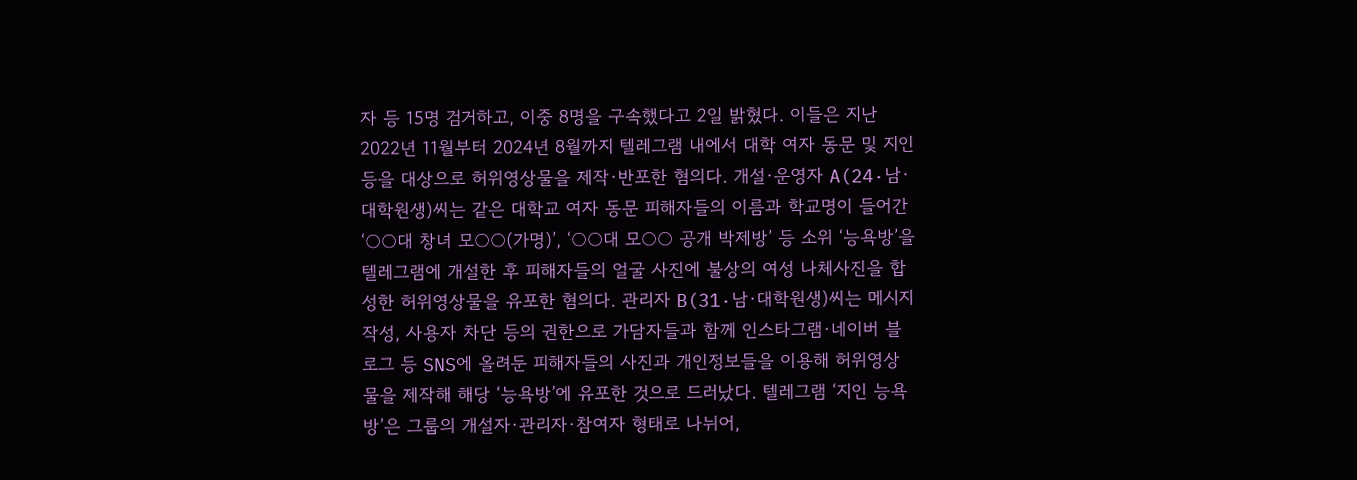자 등 15명 검거하고, 이중 8명을 구속했다고 2일 밝혔다. 이들은 지난 2022년 11월부터 2024년 8월까지 텔레그램 내에서 대학 여자 동문 및 지인 등을 대상으로 허위영상물을 제작·반포한 혐의다. 개설·운영자 A(24·남·대학원생)씨는 같은 대학교 여자 동문 피해자들의 이름과 학교명이 들어간 ‘○○대 창녀 모○○(가명)’, ‘○○대 모○○ 공개 박제방’ 등 소위 ‘능욕방’을 텔레그램에 개설한 후 피해자들의 얼굴 사진에 불상의 여성 나체사진을 합성한 허위영상물을 유포한 혐의다. 관리자 B(31·남·대학원생)씨는 메시지 작성, 사용자 차단 등의 권한으로 가담자들과 함께 인스타그램·네이버 블로그 등 SNS에 올려둔 피해자들의 사진과 개인정보들을 이용해 허위영상물을 제작해 해당 ‘능욕방’에 유포한 것으로 드러났다. 텔레그램 ‘지인 능욕방’은 그룹의 개설자·관리자·참여자 형태로 나뉘어,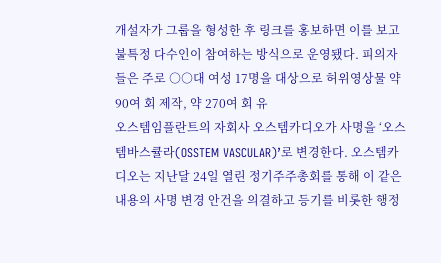개설자가 그룹을 형성한 후 링크를 홍보하면 이를 보고 불특정 다수인이 참여하는 방식으로 운영됐다. 피의자들은 주로 ○○대 여성 17명을 대상으로 허위영상물 약 90여 회 제작, 약 270여 회 유
오스템임플란트의 자회사 오스템카디오가 사명을 ‘오스템바스큘라(OSSTEM VASCULAR)’로 변경한다. 오스템카디오는 지난달 24일 열린 정기주주총회를 통해 이 같은 내용의 사명 변경 안건을 의결하고 등기를 비롯한 행정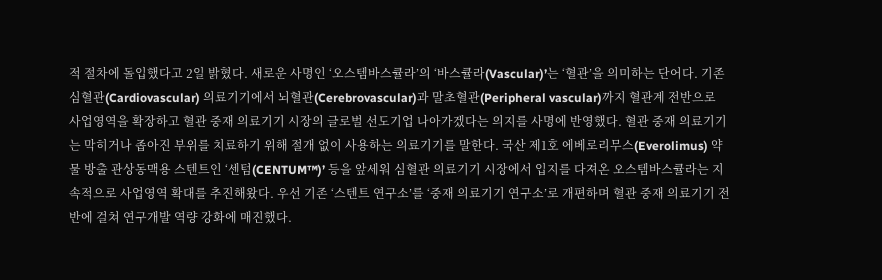적 절차에 돌입했다고 2일 밝혔다. 새로운 사명인 ‘오스템바스큘라’의 ‘바스큘라(Vascular)’는 ‘혈관’을 의미하는 단어다. 기존 심혈관(Cardiovascular) 의료기기에서 뇌혈관(Cerebrovascular)과 말초혈관(Peripheral vascular)까지 혈관계 전반으로 사업영역을 확장하고 혈관 중재 의료기기 시장의 글로벌 선도기업 나아가겠다는 의지를 사명에 반영했다. 혈관 중재 의료기기는 막히거나 좁아진 부위를 치료하기 위해 절개 없이 사용하는 의료기기를 말한다. 국산 제1호 에베로리무스(Everolimus) 약물 방출 관상동맥용 스텐트인 ‘센텀(CENTUM™)’ 등을 앞세워 심혈관 의료기기 시장에서 입지를 다져온 오스템바스큘라는 지속적으로 사업영역 확대를 추진해왔다. 우선 기존 ‘스텐트 연구소’를 ‘중재 의료기기 연구소’로 개편하며 혈관 중재 의료기기 전반에 걸쳐 연구개발 역량 강화에 매진했다.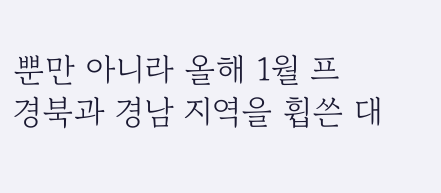뿐만 아니라 올해 1월 프
경북과 경남 지역을 휩쓴 대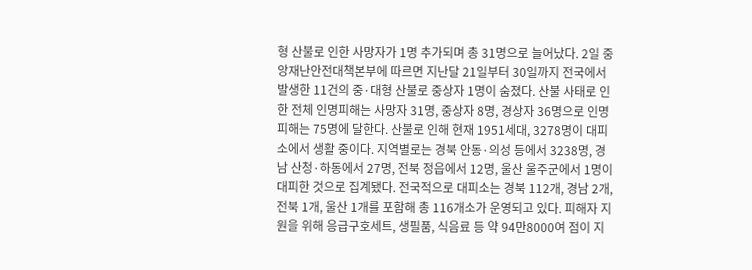형 산불로 인한 사망자가 1명 추가되며 총 31명으로 늘어났다. 2일 중앙재난안전대책본부에 따르면 지난달 21일부터 30일까지 전국에서 발생한 11건의 중·대형 산불로 중상자 1명이 숨졌다. 산불 사태로 인한 전체 인명피해는 사망자 31명, 중상자 8명, 경상자 36명으로 인명피해는 75명에 달한다. 산불로 인해 현재 1951세대, 3278명이 대피소에서 생활 중이다. 지역별로는 경북 안동·의성 등에서 3238명, 경남 산청·하동에서 27명, 전북 정읍에서 12명, 울산 울주군에서 1명이 대피한 것으로 집계됐다. 전국적으로 대피소는 경북 112개, 경남 2개, 전북 1개, 울산 1개를 포함해 총 116개소가 운영되고 있다. 피해자 지원을 위해 응급구호세트, 생필품, 식음료 등 약 94만8000여 점이 지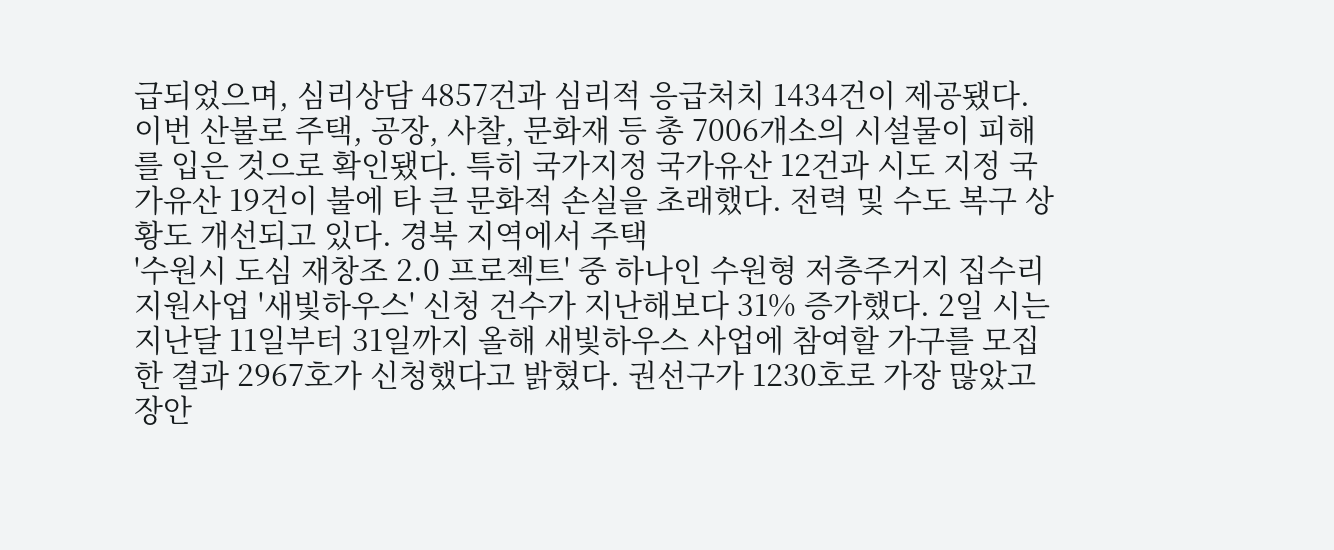급되었으며, 심리상담 4857건과 심리적 응급처치 1434건이 제공됐다. 이번 산불로 주택, 공장, 사찰, 문화재 등 총 7006개소의 시설물이 피해를 입은 것으로 확인됐다. 특히 국가지정 국가유산 12건과 시도 지정 국가유산 19건이 불에 타 큰 문화적 손실을 초래했다. 전력 및 수도 복구 상황도 개선되고 있다. 경북 지역에서 주택
'수원시 도심 재창조 2.0 프로젝트' 중 하나인 수원형 저층주거지 집수리 지원사업 '새빛하우스' 신청 건수가 지난해보다 31% 증가했다. 2일 시는 지난달 11일부터 31일까지 올해 새빛하우스 사업에 참여할 가구를 모집한 결과 2967호가 신청했다고 밝혔다. 권선구가 1230호로 가장 많았고 장안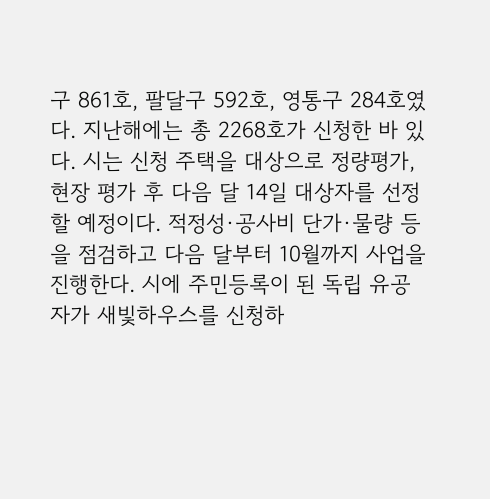구 861호, 팔달구 592호, 영통구 284호였다. 지난해에는 총 2268호가 신청한 바 있다. 시는 신청 주택을 대상으로 정량평가, 현장 평가 후 다음 달 14일 대상자를 선정할 예정이다. 적정성·공사비 단가·물량 등을 점검하고 다음 달부터 10월까지 사업을 진행한다. 시에 주민등록이 된 독립 유공자가 새빛하우스를 신청하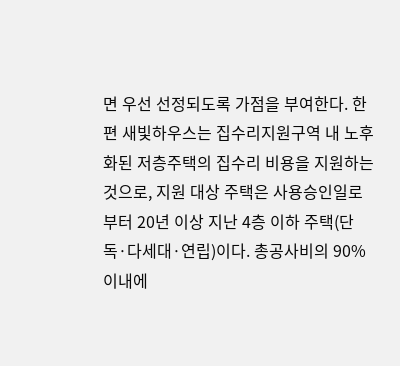면 우선 선정되도록 가점을 부여한다. 한편 새빛하우스는 집수리지원구역 내 노후화된 저층주택의 집수리 비용을 지원하는 것으로, 지원 대상 주택은 사용승인일로부터 20년 이상 지난 4층 이하 주택(단독·다세대·연립)이다. 총공사비의 90% 이내에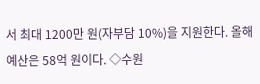서 최대 1200만 원(자부담 10%)을 지원한다. 올해 예산은 58억 원이다. ◇수원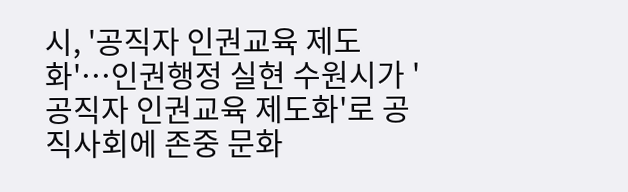시, '공직자 인권교육 제도화'…인권행정 실현 수원시가 '공직자 인권교육 제도화'로 공직사회에 존중 문화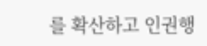를 확산하고 인권행